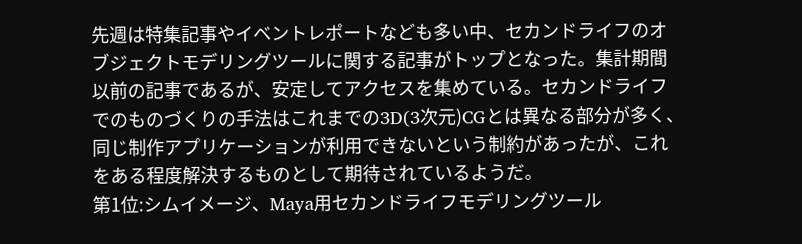先週は特集記事やイベントレポートなども多い中、セカンドライフのオブジェクトモデリングツールに関する記事がトップとなった。集計期間以前の記事であるが、安定してアクセスを集めている。セカンドライフでのものづくりの手法はこれまでの3D(3次元)CGとは異なる部分が多く、同じ制作アプリケーションが利用できないという制約があったが、これをある程度解決するものとして期待されているようだ。
第1位:シムイメージ、Maya用セカンドライフモデリングツール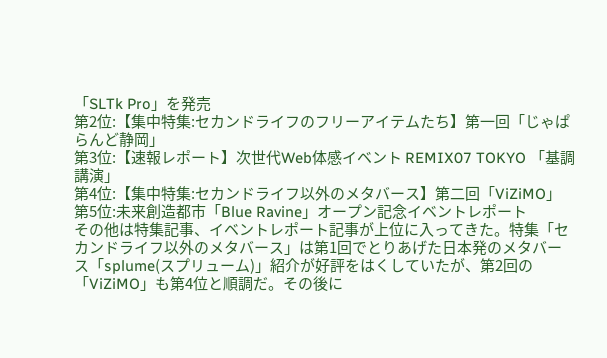「SLTk Pro」を発売
第2位:【集中特集:セカンドライフのフリーアイテムたち】第一回「じゃぱらんど静岡」
第3位:【速報レポート】次世代Web体感イベント REMIX07 TOKYO 「基調講演」
第4位:【集中特集:セカンドライフ以外のメタバース】第二回「ViZiMO」
第5位:未来創造都市「Blue Ravine」オープン記念イベントレポート
その他は特集記事、イベントレポート記事が上位に入ってきた。特集「セカンドライフ以外のメタバース」は第1回でとりあげた日本発のメタバース「splume(スプリューム)」紹介が好評をはくしていたが、第2回の「ViZiMO」も第4位と順調だ。その後に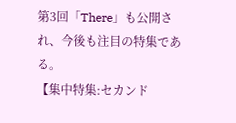第3回「There」も公開され、今後も注目の特集である。
【集中特集:セカンド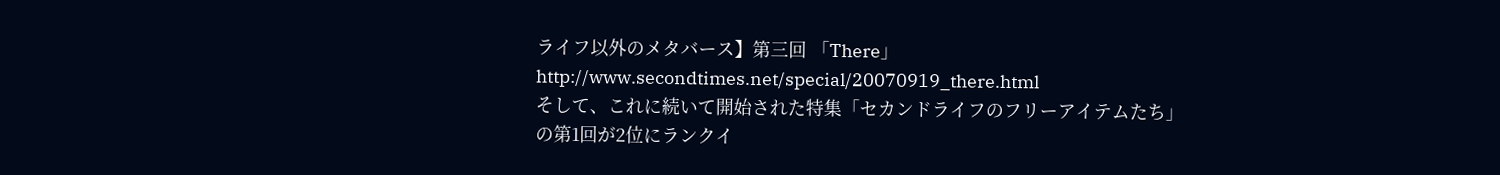ライフ以外のメタバース】第三回 「There」
http://www.secondtimes.net/special/20070919_there.html
そして、これに続いて開始された特集「セカンドライフのフリーアイテムたち」の第1回が2位にランクイ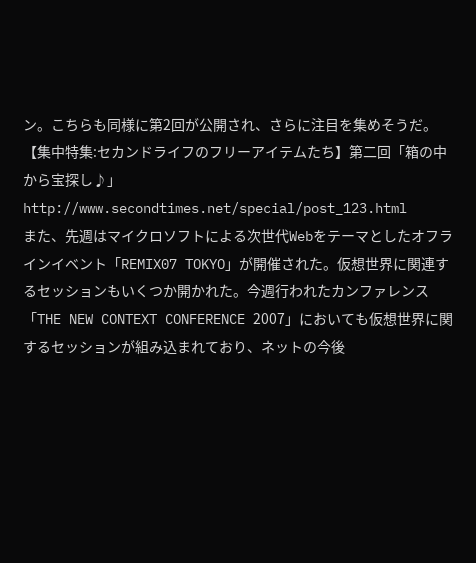ン。こちらも同様に第2回が公開され、さらに注目を集めそうだ。
【集中特集:セカンドライフのフリーアイテムたち】第二回「箱の中から宝探し♪」
http://www.secondtimes.net/special/post_123.html
また、先週はマイクロソフトによる次世代Webをテーマとしたオフラインイベント「REMIX07 TOKYO」が開催された。仮想世界に関連するセッションもいくつか開かれた。今週行われたカンファレンス「THE NEW CONTEXT CONFERENCE 2007」においても仮想世界に関するセッションが組み込まれており、ネットの今後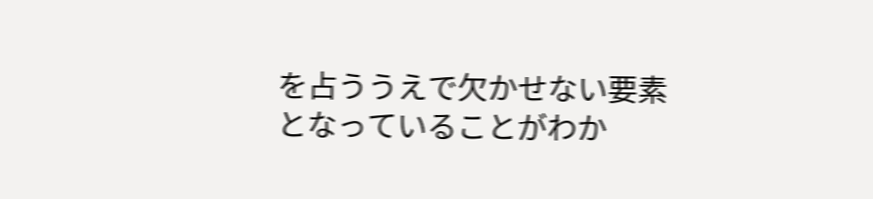を占ううえで欠かせない要素となっていることがわか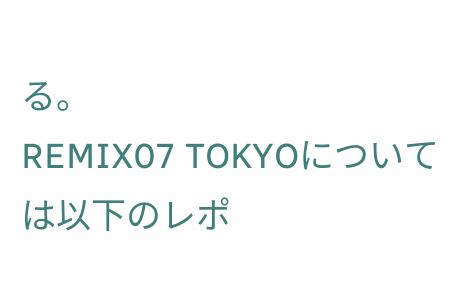る。
REMIX07 TOKYOについては以下のレポ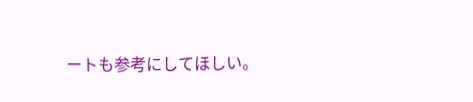ートも参考にしてほしい。